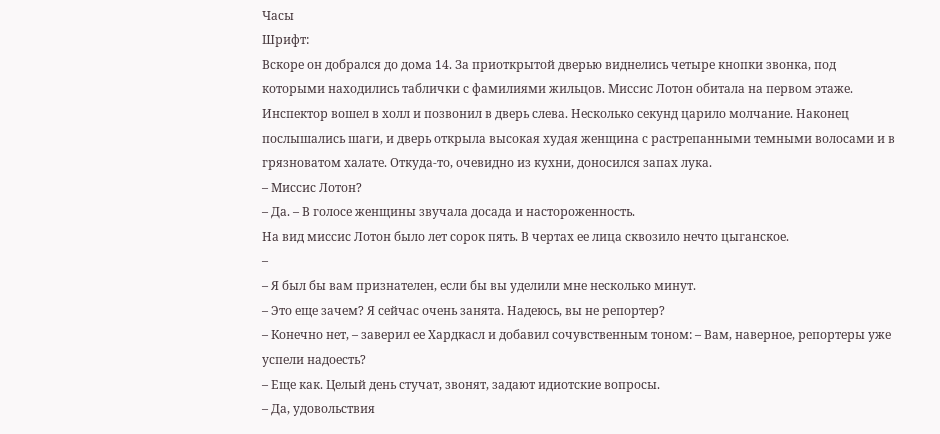Часы
Шрифт:
Вскоре он добрался до дома 14. За приоткрытой дверью виднелись четыре кнопки звонка, под которыми находились таблички с фамилиями жильцов. Миссис Лотон обитала на первом этаже. Инспектор вошел в холл и позвонил в дверь слева. Несколько секунд царило молчание. Наконец послышались шаги, и дверь открыла высокая худая женщина с растрепанными темными волосами и в грязноватом халате. Откуда-то, очевидно из кухни, доносился запах лука.
– Миссис Лотон?
– Да. – В голосе женщины звучала досада и настороженность.
На вид миссис Лотон было лет сорок пять. В чертах ее лица сквозило нечто цыганское.
–
– Я был бы вам признателен, если бы вы уделили мне несколько минут.
– Это еще зачем? Я сейчас очень занята. Надеюсь, вы не репортер?
– Конечно нет, – заверил ее Хардкасл и добавил сочувственным тоном: – Вам, наверное, репортеры уже успели надоесть?
– Еще как. Целый день стучат, звонят, задают идиотские вопросы.
– Да, удовольствия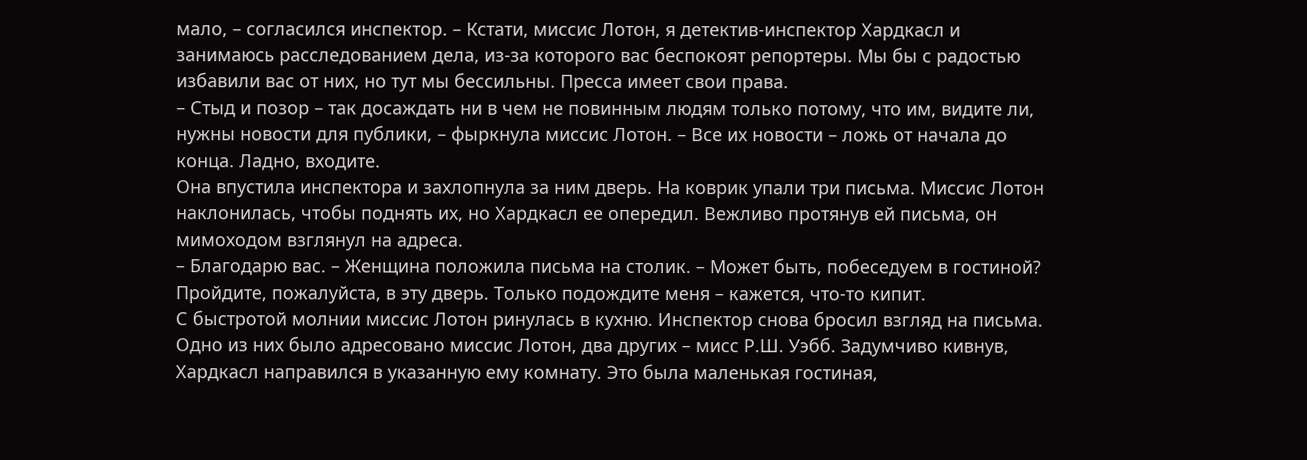мало, – согласился инспектор. – Кстати, миссис Лотон, я детектив-инспектор Хардкасл и занимаюсь расследованием дела, из-за которого вас беспокоят репортеры. Мы бы с радостью избавили вас от них, но тут мы бессильны. Пресса имеет свои права.
– Стыд и позор – так досаждать ни в чем не повинным людям только потому, что им, видите ли, нужны новости для публики, – фыркнула миссис Лотон. – Все их новости – ложь от начала до конца. Ладно, входите.
Она впустила инспектора и захлопнула за ним дверь. На коврик упали три письма. Миссис Лотон наклонилась, чтобы поднять их, но Хардкасл ее опередил. Вежливо протянув ей письма, он мимоходом взглянул на адреса.
– Благодарю вас. – Женщина положила письма на столик. – Может быть, побеседуем в гостиной? Пройдите, пожалуйста, в эту дверь. Только подождите меня – кажется, что-то кипит.
С быстротой молнии миссис Лотон ринулась в кухню. Инспектор снова бросил взгляд на письма. Одно из них было адресовано миссис Лотон, два других – мисс Р.Ш. Уэбб. Задумчиво кивнув, Хардкасл направился в указанную ему комнату. Это была маленькая гостиная,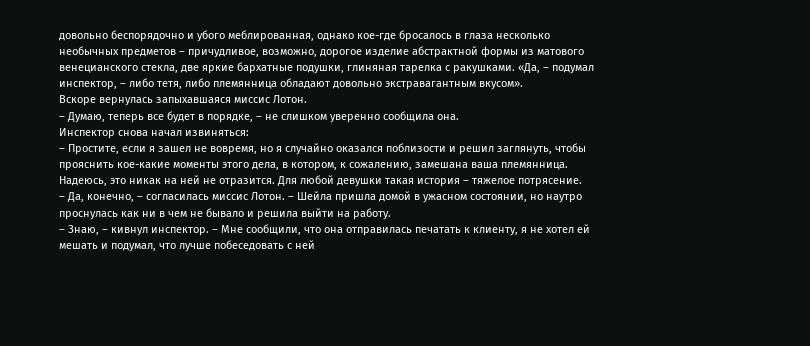довольно беспорядочно и убого меблированная, однако кое-где бросалось в глаза несколько необычных предметов – причудливое, возможно, дорогое изделие абстрактной формы из матового венецианского стекла, две яркие бархатные подушки, глиняная тарелка с ракушками. «Да, – подумал инспектор, – либо тетя, либо племянница обладают довольно экстравагантным вкусом».
Вскоре вернулась запыхавшаяся миссис Лотон.
– Думаю, теперь все будет в порядке, – не слишком уверенно сообщила она.
Инспектор снова начал извиняться:
– Простите, если я зашел не вовремя, но я случайно оказался поблизости и решил заглянуть, чтобы прояснить кое-какие моменты этого дела, в котором, к сожалению, замешана ваша племянница. Надеюсь, это никак на ней не отразится. Для любой девушки такая история – тяжелое потрясение.
– Да, конечно, – согласилась миссис Лотон. – Шейла пришла домой в ужасном состоянии, но наутро проснулась как ни в чем не бывало и решила выйти на работу.
– Знаю, – кивнул инспектор. – Мне сообщили, что она отправилась печатать к клиенту, я не хотел ей мешать и подумал, что лучше побеседовать с ней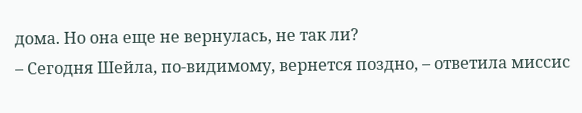дома. Но она еще не вернулась, не так ли?
– Сегодня Шейла, по-видимому, вернется поздно, – ответила миссис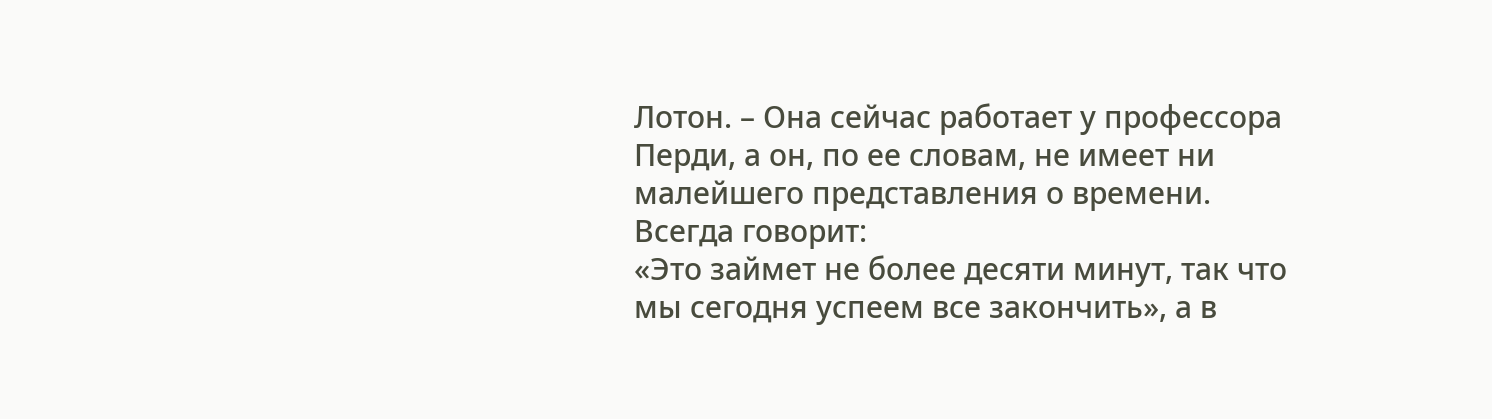Лотон. – Она сейчас работает у профессора Перди, а он, по ее словам, не имеет ни малейшего представления о времени. Всегда говорит:
«Это займет не более десяти минут, так что мы сегодня успеем все закончить», а в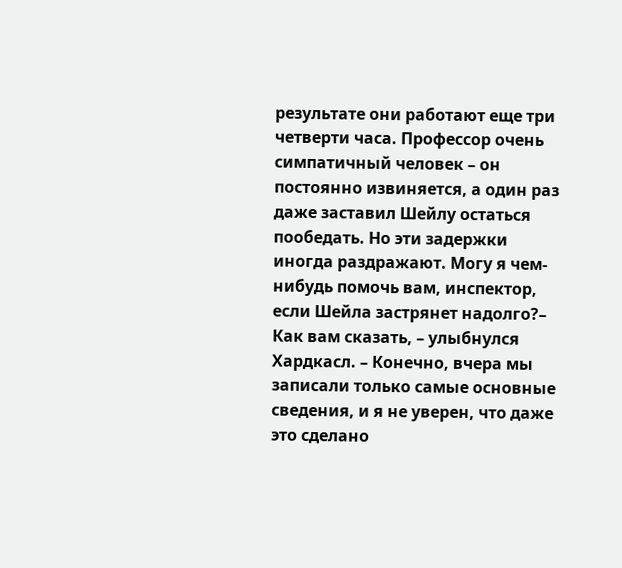результате они работают еще три четверти часа. Профессор очень симпатичный человек – он постоянно извиняется, а один раз даже заставил Шейлу остаться пообедать. Но эти задержки иногда раздражают. Могу я чем-нибудь помочь вам, инспектор, если Шейла застрянет надолго?– Как вам сказать, – улыбнулся Хардкасл. – Конечно, вчера мы записали только самые основные сведения, и я не уверен, что даже это сделано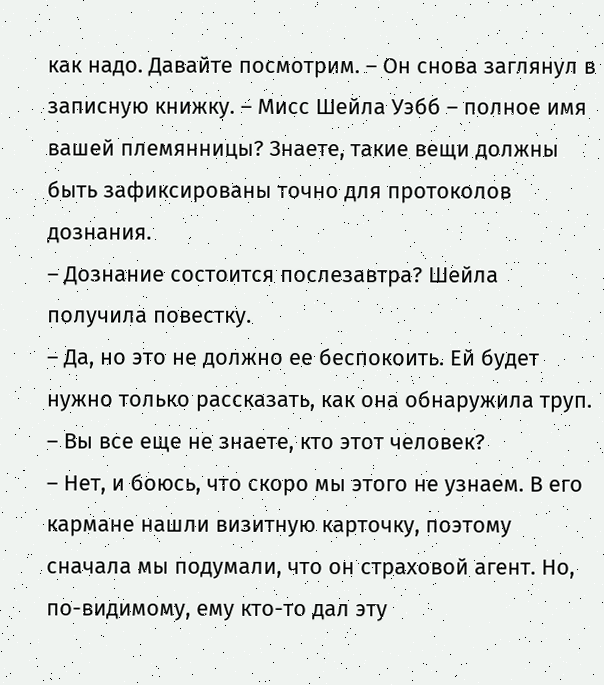как надо. Давайте посмотрим. – Он снова заглянул в записную книжку. – Мисс Шейла Уэбб – полное имя вашей племянницы? Знаете, такие вещи должны быть зафиксированы точно для протоколов дознания.
– Дознание состоится послезавтра? Шейла получила повестку.
– Да, но это не должно ее беспокоить. Ей будет нужно только рассказать, как она обнаружила труп.
– Вы все еще не знаете, кто этот человек?
– Нет, и боюсь, что скоро мы этого не узнаем. В его кармане нашли визитную карточку, поэтому сначала мы подумали, что он страховой агент. Но, по-видимому, ему кто-то дал эту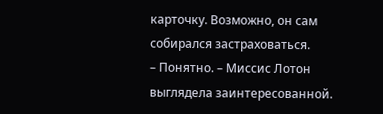карточку. Возможно, он сам собирался застраховаться.
– Понятно. – Миссис Лотон выглядела заинтересованной.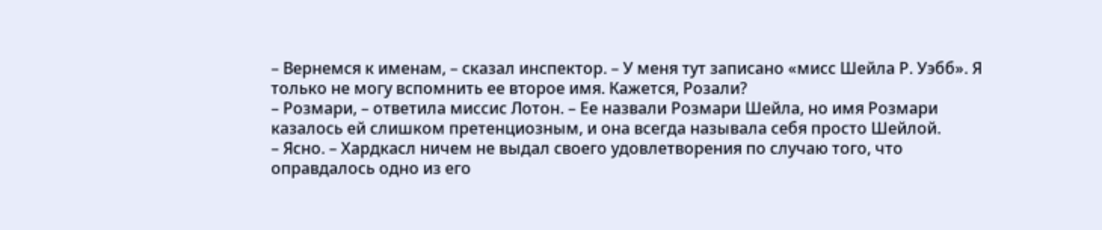– Вернемся к именам, – сказал инспектор. – У меня тут записано «мисс Шейла Р. Уэбб». Я только не могу вспомнить ее второе имя. Кажется, Розали?
– Розмари, – ответила миссис Лотон. – Ее назвали Розмари Шейла, но имя Розмари казалось ей слишком претенциозным, и она всегда называла себя просто Шейлой.
– Ясно. – Хардкасл ничем не выдал своего удовлетворения по случаю того, что оправдалось одно из его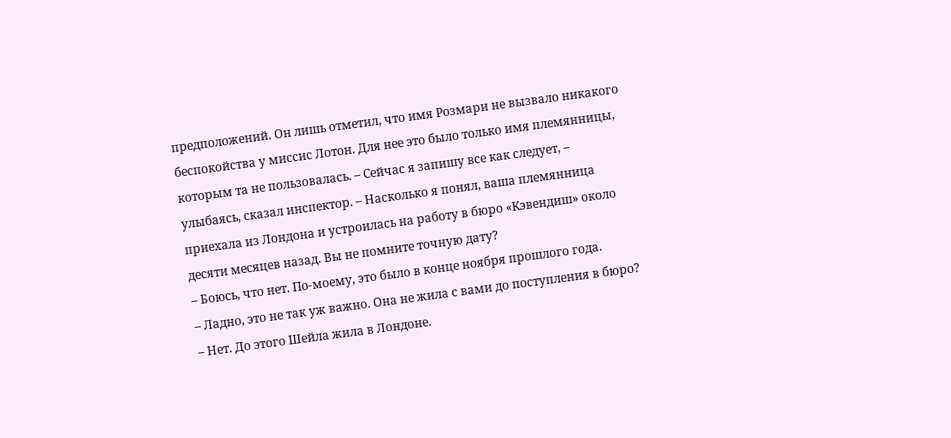предположений. Он лишь отметил, что имя Розмари не вызвало никакого беспокойства у миссис Лотон. Для нее это было только имя племянницы, которым та не пользовалась. – Сейчас я запишу все как следует, – улыбаясь, сказал инспектор. – Насколько я понял, ваша племянница приехала из Лондона и устроилась на работу в бюро «Кэвендиш» около десяти месяцев назад. Вы не помните точную дату?
– Боюсь, что нет. По-моему, это было в конце ноября прошлого года.
– Ладно, это не так уж важно. Она не жила с вами до поступления в бюро?
– Нет. До этого Шейла жила в Лондоне.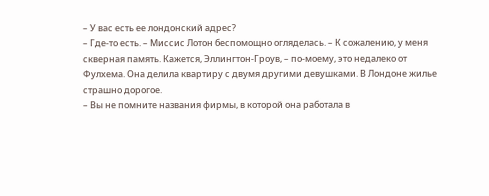– У вас есть ее лондонский адрес?
– Где-то есть. – Миссис Лотон беспомощно огляделась. – К сожалению, у меня скверная память. Кажется, Эллингтон-Гроув, – по-моему, это недалеко от Фулхема. Она делила квартиру с двумя другими девушками. В Лондоне жилье страшно дорогое.
– Вы не помните названия фирмы, в которой она работала в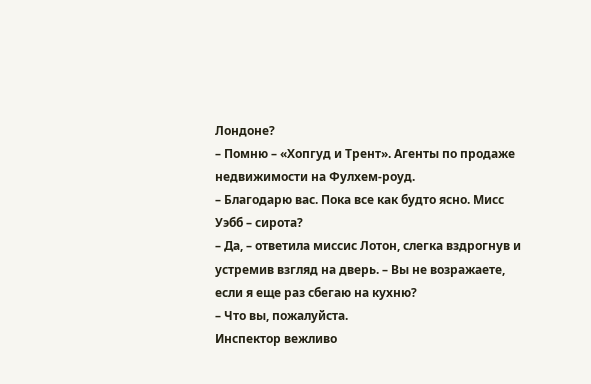Лондоне?
– Помню – «Хопгуд и Трент». Агенты по продаже недвижимости на Фулхем-роуд.
– Благодарю вас. Пока все как будто ясно. Мисс Уэбб – сирота?
– Да, – ответила миссис Лотон, слегка вздрогнув и устремив взгляд на дверь. – Вы не возражаете, если я еще раз сбегаю на кухню?
– Что вы, пожалуйста.
Инспектор вежливо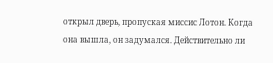открыл дверь, пропуская миссис Лотон. Когда она вышла, он задумался. Действительно ли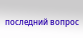последний вопрос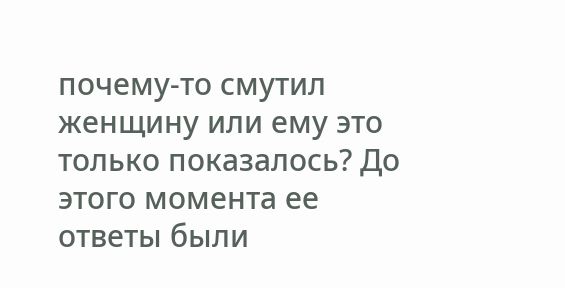почему-то смутил женщину или ему это только показалось? До этого момента ее ответы были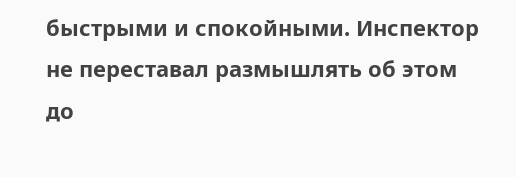быстрыми и спокойными. Инспектор не переставал размышлять об этом до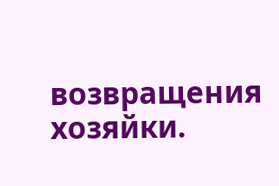возвращения хозяйки.